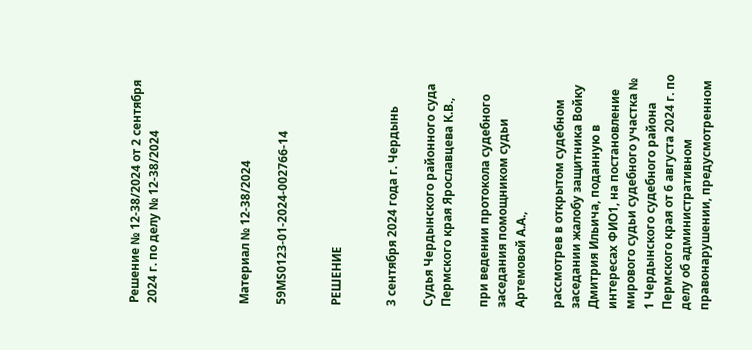Решение № 12-38/2024 от 2 сентября 2024 г. по делу № 12-38/2024




Материал № 12-38/2024

59MS0123-01-2024-002766-14


РЕШЕНИЕ


3 сентября 2024 года г. Чердынь

Судья Чердынского районного суда Пермского края Ярославцева К.В.,

при ведении протокола судебного заседания помощником судьи Артемовой А.А.,

рассмотрев в открытом судебном заседании жалобу защитника Войку Дмитрия Ильича, поданную в интересах ФИО1, на постановление мирового судьи судебного участка № 1 Чердынского судебного района Пермского края от 6 августа 2024 г. по делу об административном правонарушении, предусмотренном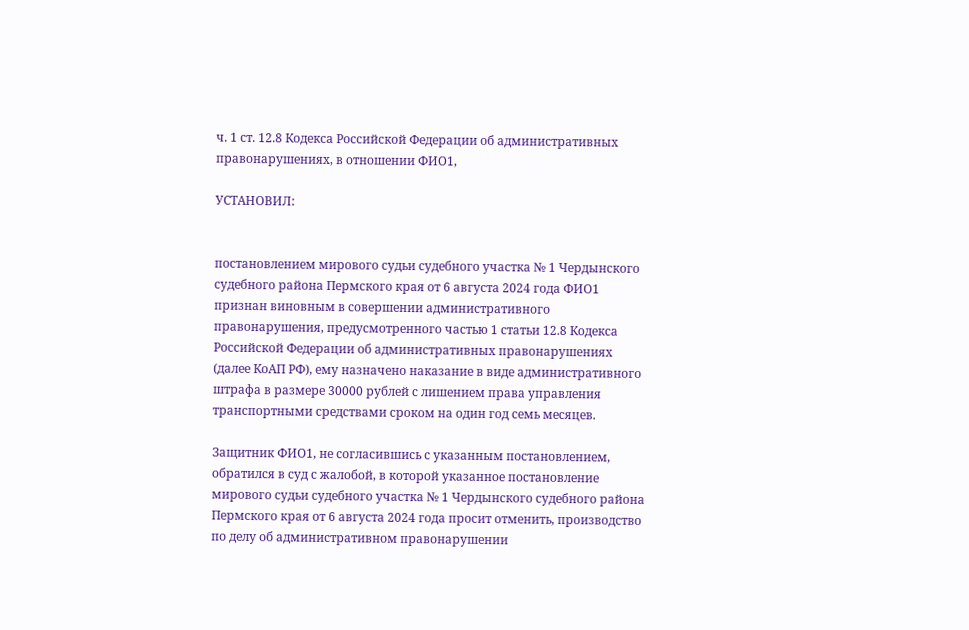ч. 1 ст. 12.8 Кодекса Российской Федерации об административных правонарушениях, в отношении ФИО1,

УСТАНОВИЛ:


постановлением мирового судьи судебного участка № 1 Чердынского судебного района Пермского края от 6 августа 2024 года ФИО1 признан виновным в совершении административного правонарушения, предусмотренного частью 1 статьи 12.8 Кодекса Российской Федерации об административных правонарушениях (далее КоАП РФ), ему назначено наказание в виде административного штрафа в размере 30000 рублей с лишением права управления транспортными средствами сроком на один год семь месяцев.

Защитник ФИО1, не согласившись с указанным постановлением, обратился в суд с жалобой, в которой указанное постановление мирового судьи судебного участка № 1 Чердынского судебного района Пермского края от 6 августа 2024 года просит отменить, производство по делу об административном правонарушении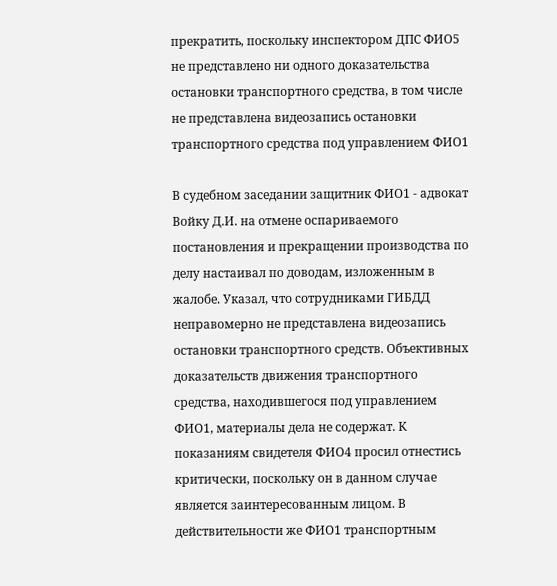прекратить, поскольку инспектором ДПС ФИО5 не представлено ни одного доказательства остановки транспортного средства, в том числе не представлена видеозапись остановки транспортного средства под управлением ФИО1

В судебном заседании защитник ФИО1 - адвокат Войку Д.И. на отмене оспариваемого постановления и прекращении производства по делу настаивал по доводам, изложенным в жалобе. Указал, что сотрудниками ГИБДД неправомерно не представлена видеозапись остановки транспортного средств. Объективных доказательств движения транспортного средства, находившегося под управлением ФИО1, материалы дела не содержат. К показаниям свидетеля ФИО4 просил отнестись критически, поскольку он в данном случае является заинтересованным лицом. В действительности же ФИО1 транспортным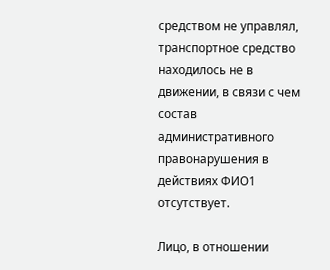средством не управлял, транспортное средство находилось не в движении, в связи с чем состав административного правонарушения в действиях ФИО1 отсутствует.

Лицо, в отношении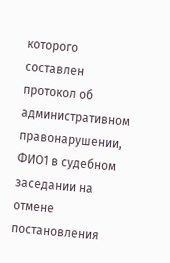которого составлен протокол об административном правонарушении, ФИО1 в судебном заседании на отмене постановления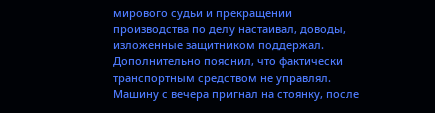мирового судьи и прекращении производства по делу настаивал, доводы, изложенные защитником поддержал. Дополнительно пояснил, что фактически транспортным средством не управлял. Машину с вечера пригнал на стоянку, после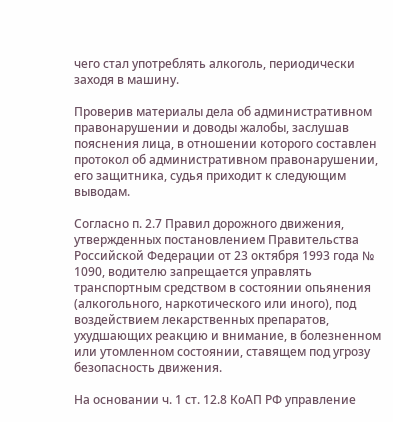чего стал употреблять алкоголь, периодически заходя в машину.

Проверив материалы дела об административном правонарушении и доводы жалобы, заслушав пояснения лица, в отношении которого составлен протокол об административном правонарушении, его защитника, судья приходит к следующим выводам.

Согласно п. 2.7 Правил дорожного движения, утвержденных постановлением Правительства Российской Федерации от 23 октября 1993 года № 1090, водителю запрещается управлять транспортным средством в состоянии опьянения (алкогольного, наркотического или иного), под воздействием лекарственных препаратов, ухудшающих реакцию и внимание, в болезненном или утомленном состоянии, ставящем под угрозу безопасность движения.

На основании ч. 1 ст. 12.8 КоАП РФ управление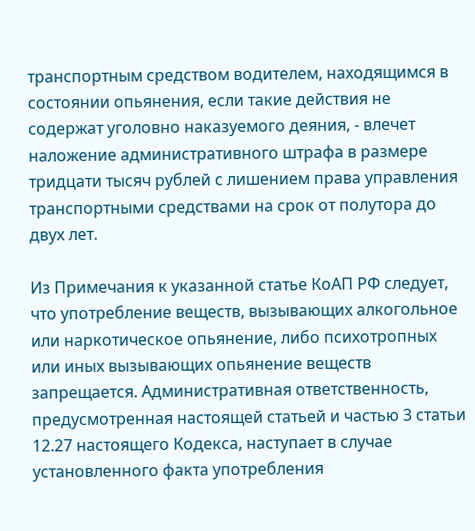транспортным средством водителем, находящимся в состоянии опьянения, если такие действия не содержат уголовно наказуемого деяния, - влечет наложение административного штрафа в размере тридцати тысяч рублей с лишением права управления транспортными средствами на срок от полутора до двух лет.

Из Примечания к указанной статье КоАП РФ следует, что употребление веществ, вызывающих алкогольное или наркотическое опьянение, либо психотропных или иных вызывающих опьянение веществ запрещается. Административная ответственность, предусмотренная настоящей статьей и частью 3 статьи 12.27 настоящего Кодекса, наступает в случае установленного факта употребления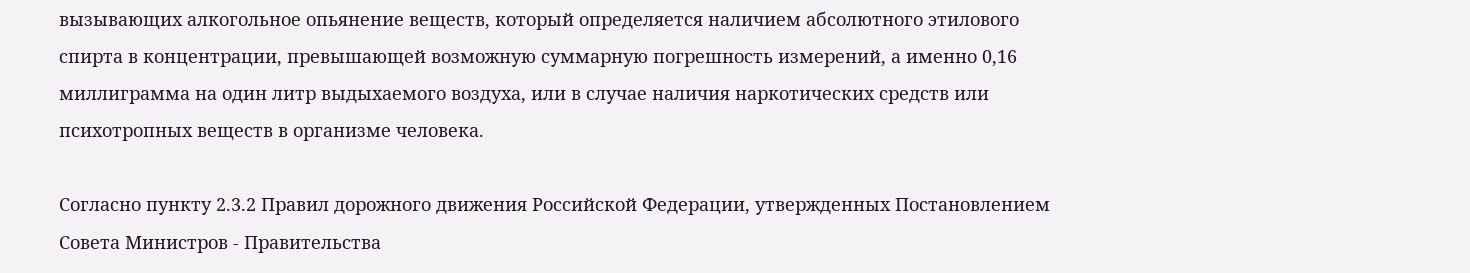вызывающих алкогольное опьянение веществ, который определяется наличием абсолютного этилового спирта в концентрации, превышающей возможную суммарную погрешность измерений, а именно 0,16 миллиграмма на один литр выдыхаемого воздуха, или в случае наличия наркотических средств или психотропных веществ в организме человека.

Согласно пункту 2.3.2 Правил дорожного движения Российской Федерации, утвержденных Постановлением Совета Министров - Правительства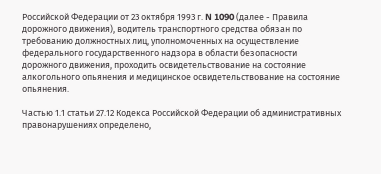Российской Федерации от 23 октября 1993 г. N 1090 (далее - Правила дорожного движения), водитель транспортного средства обязан по требованию должностных лиц, уполномоченных на осуществление федерального государственного надзора в области безопасности дорожного движения, проходить освидетельствование на состояние алкогольного опьянения и медицинское освидетельствование на состояние опьянения.

Частью 1.1 статьи 27.12 Кодекса Российской Федерации об административных правонарушениях определено,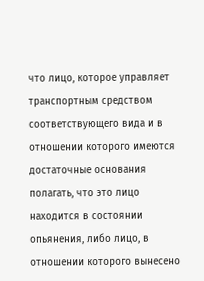что лицо, которое управляет транспортным средством соответствующего вида и в отношении которого имеются достаточные основания полагать, что это лицо находится в состоянии опьянения, либо лицо, в отношении которого вынесено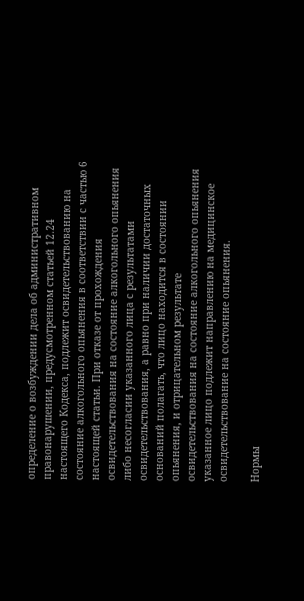определение о возбуждении дела об административном правонарушении, предусмотренном статьей 12.24 настоящего Кодекса, подлежит освидетельствованию на состояние алкогольного опьянения в соответствии с частью 6 настоящей статьи. При отказе от прохождения освидетельствования на состояние алкогольного опьянения либо несогласии указанного лица с результатами освидетельствования, а равно при наличии достаточных оснований полагать, что лицо находится в состоянии опьянения, и отрицательном результате освидетельствования на состояние алкогольного опьянения указанное лицо подлежит направлению на медицинское освидетельствование на состояние опьянения.

Нормы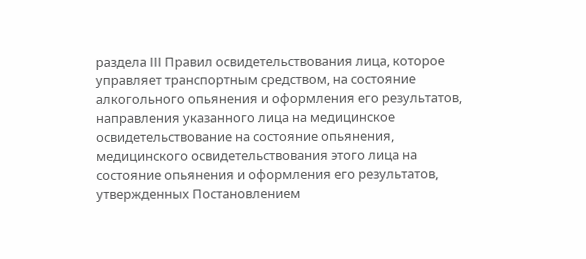раздела III Правил освидетельствования лица, которое управляет транспортным средством, на состояние алкогольного опьянения и оформления его результатов, направления указанного лица на медицинское освидетельствование на состояние опьянения, медицинского освидетельствования этого лица на состояние опьянения и оформления его результатов, утвержденных Постановлением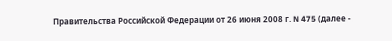Правительства Российской Федерации от 26 июня 2008 г. N 475 (далее -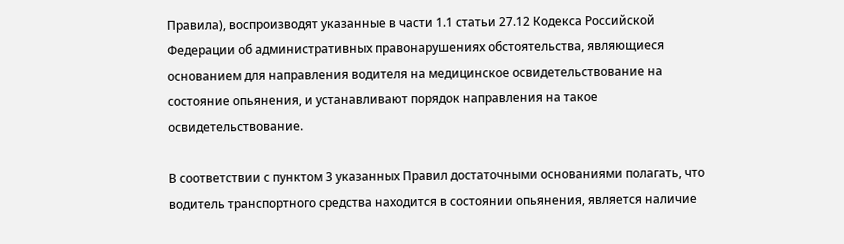Правила), воспроизводят указанные в части 1.1 статьи 27.12 Кодекса Российской Федерации об административных правонарушениях обстоятельства, являющиеся основанием для направления водителя на медицинское освидетельствование на состояние опьянения, и устанавливают порядок направления на такое освидетельствование.

В соответствии с пунктом 3 указанных Правил достаточными основаниями полагать, что водитель транспортного средства находится в состоянии опьянения, является наличие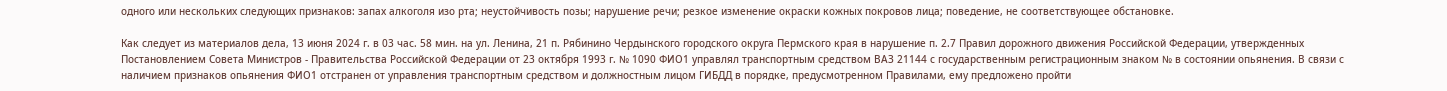одного или нескольких следующих признаков: запах алкоголя изо рта; неустойчивость позы; нарушение речи; резкое изменение окраски кожных покровов лица; поведение, не соответствующее обстановке.

Как следует из материалов дела, 13 июня 2024 г. в 03 час. 58 мин. на ул. Ленина, 21 п. Рябинино Чердынского городского округа Пермского края в нарушение п. 2.7 Правил дорожного движения Российской Федерации, утвержденных Постановлением Совета Министров - Правительства Российской Федерации от 23 октября 1993 г. № 1090 ФИО1 управлял транспортным средством ВАЗ 21144 с государственным регистрационным знаком № в состоянии опьянения. В связи с наличием признаков опьянения ФИО1 отстранен от управления транспортным средством и должностным лицом ГИБДД в порядке, предусмотренном Правилами, ему предложено пройти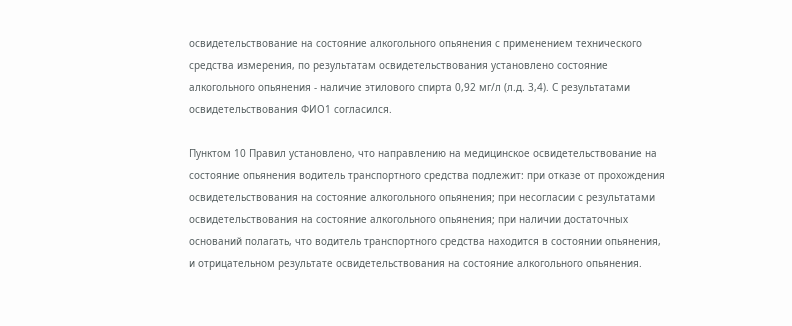освидетельствование на состояние алкогольного опьянения с применением технического средства измерения, по результатам освидетельствования установлено состояние алкогольного опьянения - наличие этилового спирта 0,92 мг/л (л.д. 3,4). С результатами освидетельствования ФИО1 согласился.

Пунктом 10 Правил установлено, что направлению на медицинское освидетельствование на состояние опьянения водитель транспортного средства подлежит: при отказе от прохождения освидетельствования на состояние алкогольного опьянения; при несогласии с результатами освидетельствования на состояние алкогольного опьянения; при наличии достаточных оснований полагать, что водитель транспортного средства находится в состоянии опьянения, и отрицательном результате освидетельствования на состояние алкогольного опьянения.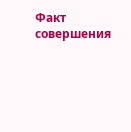Факт совершения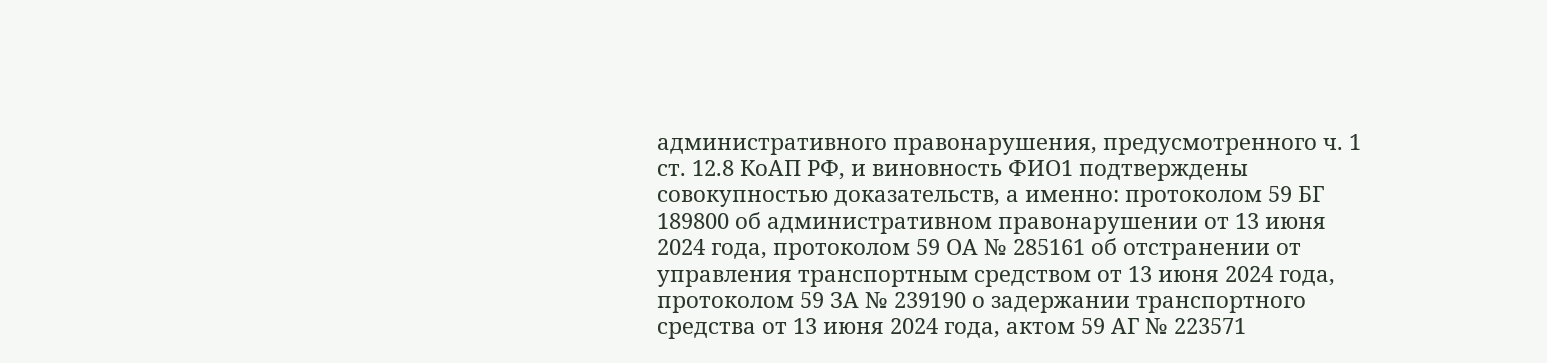административного правонарушения, предусмотренного ч. 1 ст. 12.8 КоАП РФ, и виновность ФИО1 подтверждены совокупностью доказательств, а именно: протоколом 59 БГ 189800 об административном правонарушении от 13 июня 2024 года, протоколом 59 ОА № 285161 об отстранении от управления транспортным средством от 13 июня 2024 года, протоколом 59 ЗА № 239190 о задержании транспортного средства от 13 июня 2024 года, актом 59 АГ № 223571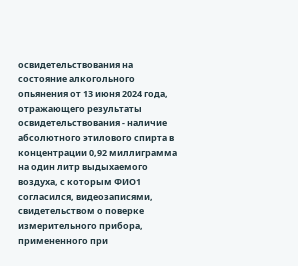освидетельствования на состояние алкогольного опьянения от 13 июня 2024 года, отражающего результаты освидетельствования - наличие абсолютного этилового спирта в концентрации 0,92 миллиграмма на один литр выдыхаемого воздуха, с которым ФИО1 согласился, видеозаписями, свидетельством о поверке измерительного прибора, примененного при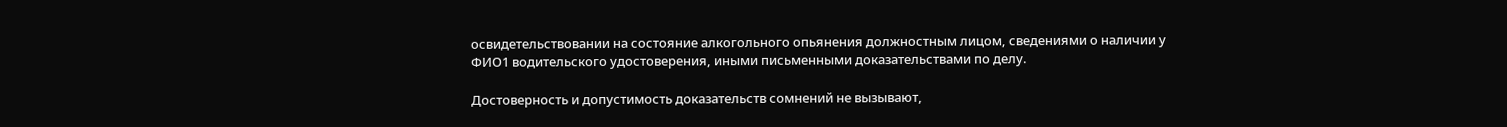освидетельствовании на состояние алкогольного опьянения должностным лицом, сведениями о наличии у ФИО1 водительского удостоверения, иными письменными доказательствами по делу.

Достоверность и допустимость доказательств сомнений не вызывают,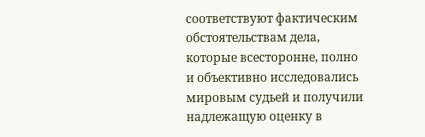соответствуют фактическим обстоятельствам дела, которые всесторонне, полно и объективно исследовались мировым судьей и получили надлежащую оценку в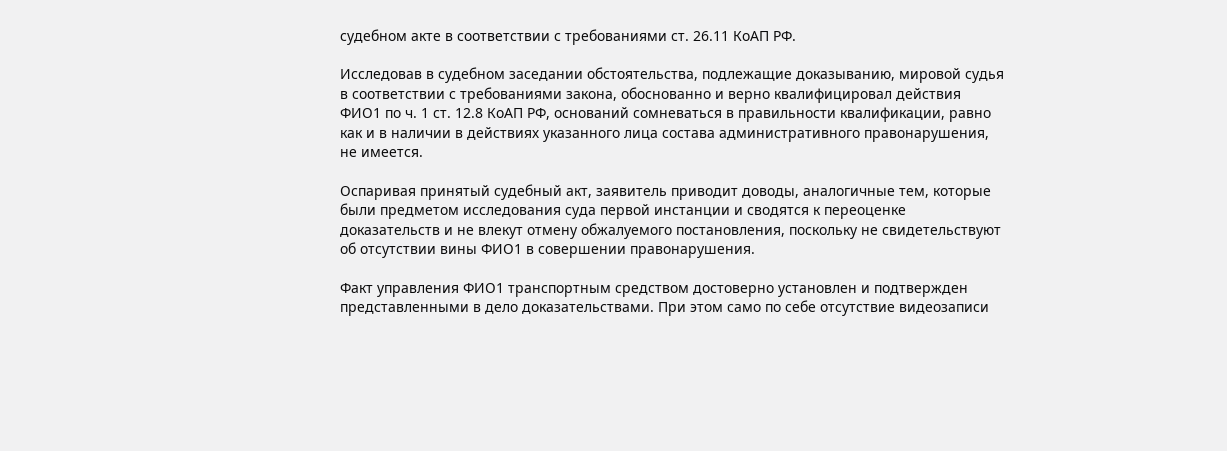судебном акте в соответствии с требованиями ст. 26.11 КоАП РФ.

Исследовав в судебном заседании обстоятельства, подлежащие доказыванию, мировой судья в соответствии с требованиями закона, обоснованно и верно квалифицировал действия ФИО1 по ч. 1 ст. 12.8 КоАП РФ, оснований сомневаться в правильности квалификации, равно как и в наличии в действиях указанного лица состава административного правонарушения, не имеется.

Оспаривая принятый судебный акт, заявитель приводит доводы, аналогичные тем, которые были предметом исследования суда первой инстанции и сводятся к переоценке доказательств и не влекут отмену обжалуемого постановления, поскольку не свидетельствуют об отсутствии вины ФИО1 в совершении правонарушения.

Факт управления ФИО1 транспортным средством достоверно установлен и подтвержден представленными в дело доказательствами. При этом само по себе отсутствие видеозаписи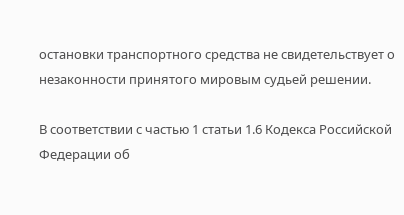остановки транспортного средства не свидетельствует о незаконности принятого мировым судьей решении.

В соответствии с частью 1 статьи 1.6 Кодекса Российской Федерации об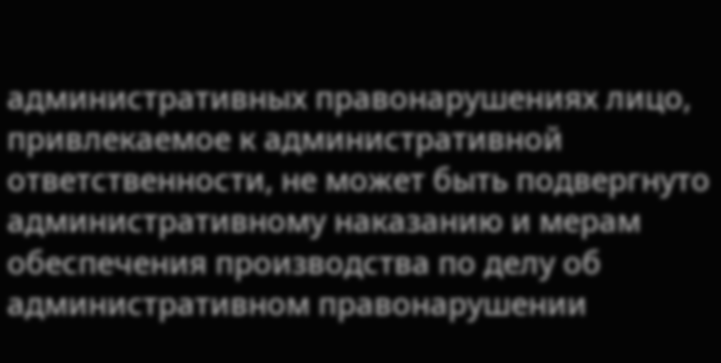административных правонарушениях лицо, привлекаемое к административной ответственности, не может быть подвергнуто административному наказанию и мерам обеспечения производства по делу об административном правонарушении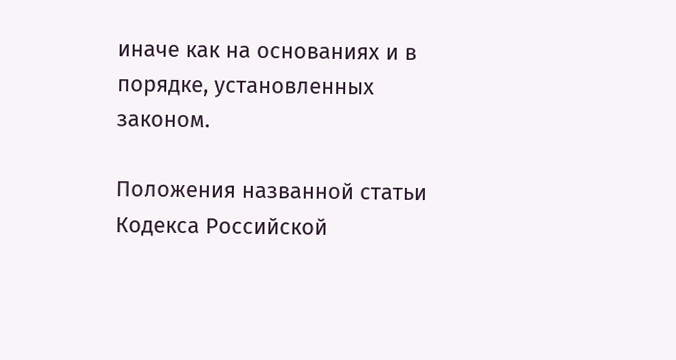иначе как на основаниях и в порядке, установленных законом.

Положения названной статьи Кодекса Российской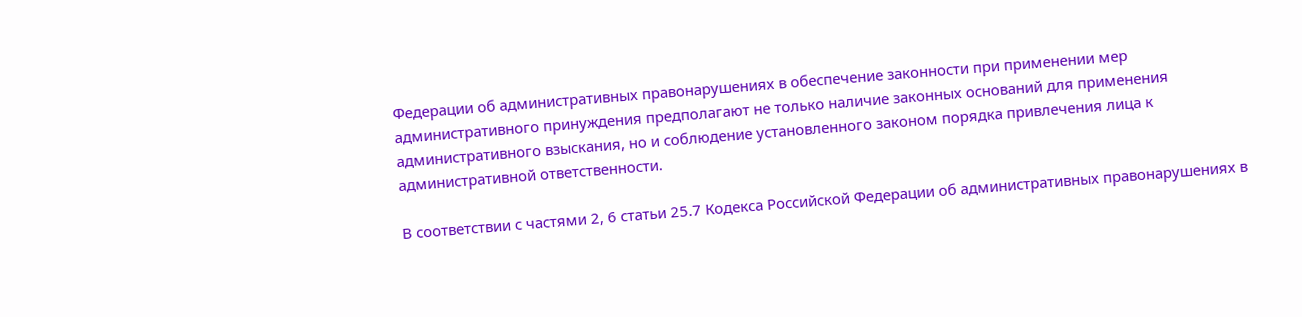Федерации об административных правонарушениях в обеспечение законности при применении мер административного принуждения предполагают не только наличие законных оснований для применения административного взыскания, но и соблюдение установленного законом порядка привлечения лица к административной ответственности.

В соответствии с частями 2, 6 статьи 25.7 Кодекса Российской Федерации об административных правонарушениях в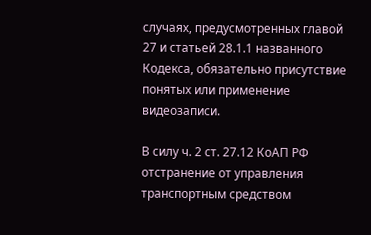случаях, предусмотренных главой 27 и статьей 28.1.1 названного Кодекса, обязательно присутствие понятых или применение видеозаписи.

В силу ч. 2 ст. 27.12 КоАП РФ отстранение от управления транспортным средством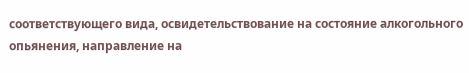соответствующего вида, освидетельствование на состояние алкогольного опьянения, направление на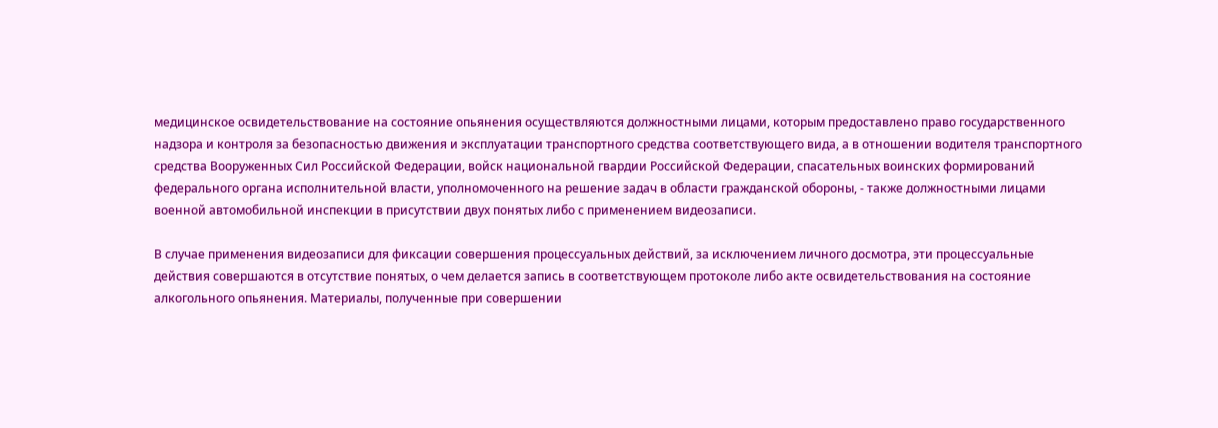медицинское освидетельствование на состояние опьянения осуществляются должностными лицами, которым предоставлено право государственного надзора и контроля за безопасностью движения и эксплуатации транспортного средства соответствующего вида, а в отношении водителя транспортного средства Вооруженных Сил Российской Федерации, войск национальной гвардии Российской Федерации, спасательных воинских формирований федерального органа исполнительной власти, уполномоченного на решение задач в области гражданской обороны, - также должностными лицами военной автомобильной инспекции в присутствии двух понятых либо с применением видеозаписи.

В случае применения видеозаписи для фиксации совершения процессуальных действий, за исключением личного досмотра, эти процессуальные действия совершаются в отсутствие понятых, о чем делается запись в соответствующем протоколе либо акте освидетельствования на состояние алкогольного опьянения. Материалы, полученные при совершении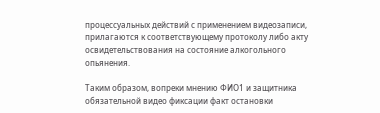процессуальных действий с применением видеозаписи, прилагаются к соответствующему протоколу либо акту освидетельствования на состояние алкогольного опьянения.

Таким образом, вопреки мнению ФИО1 и защитника обязательной видео фиксации факт остановки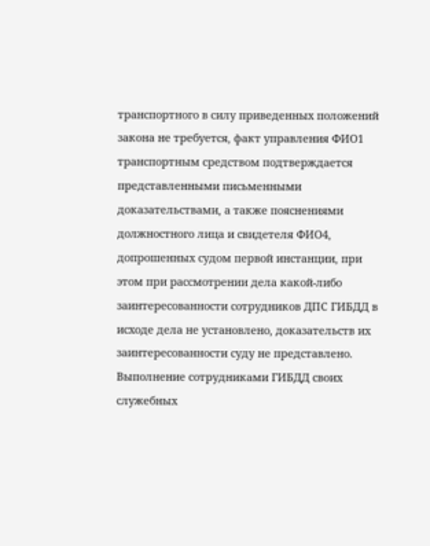транспортного в силу приведенных положений закона не требуется, факт управления ФИО1 транспортным средством подтверждается представленными письменными доказательствами, а также пояснениями должностного лица и свидетеля ФИО4, допрошенных судом первой инстанции, при этом при рассмотрении дела какой-либо заинтересованности сотрудников ДПС ГИБДД в исходе дела не установлено, доказательств их заинтересованности суду не представлено. Выполнение сотрудниками ГИБДД своих служебных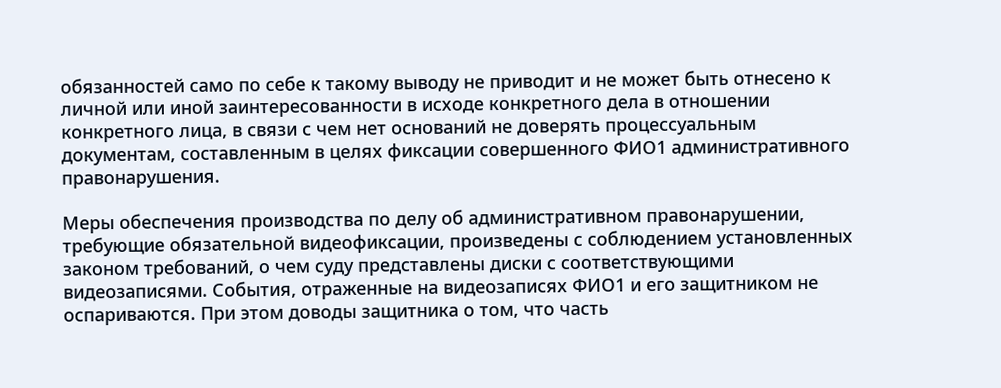обязанностей само по себе к такому выводу не приводит и не может быть отнесено к личной или иной заинтересованности в исходе конкретного дела в отношении конкретного лица, в связи с чем нет оснований не доверять процессуальным документам, составленным в целях фиксации совершенного ФИО1 административного правонарушения.

Меры обеспечения производства по делу об административном правонарушении, требующие обязательной видеофиксации, произведены с соблюдением установленных законом требований, о чем суду представлены диски с соответствующими видеозаписями. События, отраженные на видеозаписях ФИО1 и его защитником не оспариваются. При этом доводы защитника о том, что часть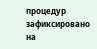процедур зафиксировано на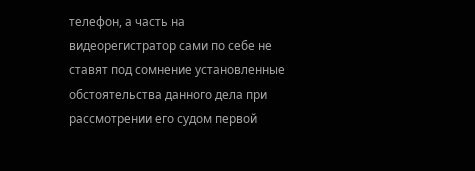телефон, а часть на видеорегистратор сами по себе не ставят под сомнение установленные обстоятельства данного дела при рассмотрении его судом первой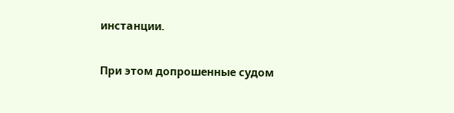инстанции.

При этом допрошенные судом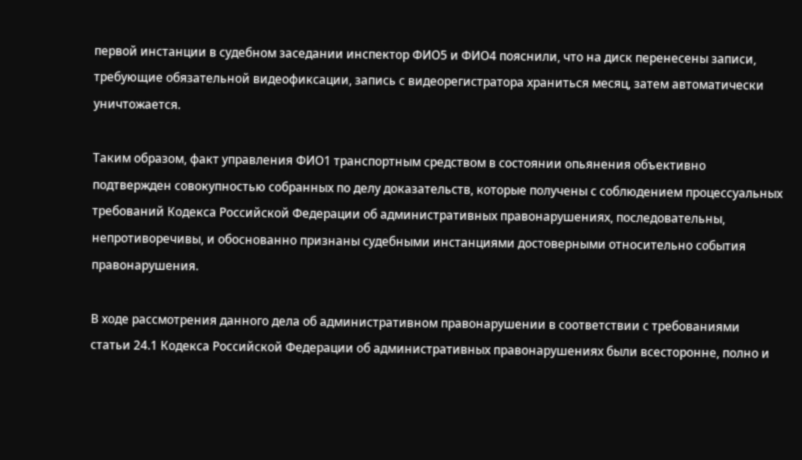первой инстанции в судебном заседании инспектор ФИО5 и ФИО4 пояснили, что на диск перенесены записи, требующие обязательной видеофиксации, запись с видеорегистратора храниться месяц, затем автоматически уничтожается.

Таким образом, факт управления ФИО1 транспортным средством в состоянии опьянения объективно подтвержден совокупностью собранных по делу доказательств, которые получены с соблюдением процессуальных требований Кодекса Российской Федерации об административных правонарушениях, последовательны, непротиворечивы, и обоснованно признаны судебными инстанциями достоверными относительно события правонарушения.

В ходе рассмотрения данного дела об административном правонарушении в соответствии с требованиями статьи 24.1 Кодекса Российской Федерации об административных правонарушениях были всесторонне, полно и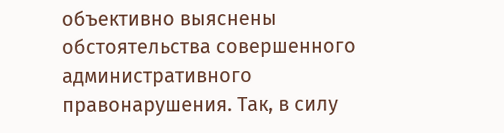объективно выяснены обстоятельства совершенного административного правонарушения. Так, в силу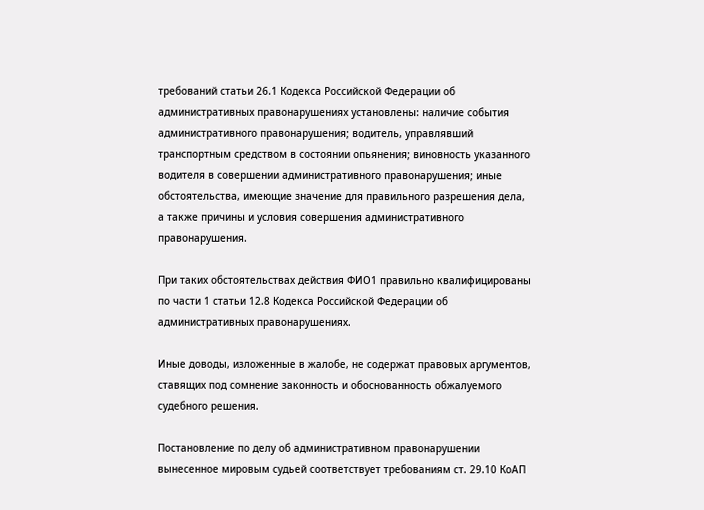требований статьи 26.1 Кодекса Российской Федерации об административных правонарушениях установлены: наличие события административного правонарушения; водитель, управлявший транспортным средством в состоянии опьянения; виновность указанного водителя в совершении административного правонарушения; иные обстоятельства, имеющие значение для правильного разрешения дела, а также причины и условия совершения административного правонарушения.

При таких обстоятельствах действия ФИО1 правильно квалифицированы по части 1 статьи 12.8 Кодекса Российской Федерации об административных правонарушениях.

Иные доводы, изложенные в жалобе, не содержат правовых аргументов, ставящих под сомнение законность и обоснованность обжалуемого судебного решения.

Постановление по делу об административном правонарушении вынесенное мировым судьей соответствует требованиям ст. 29.10 КоАП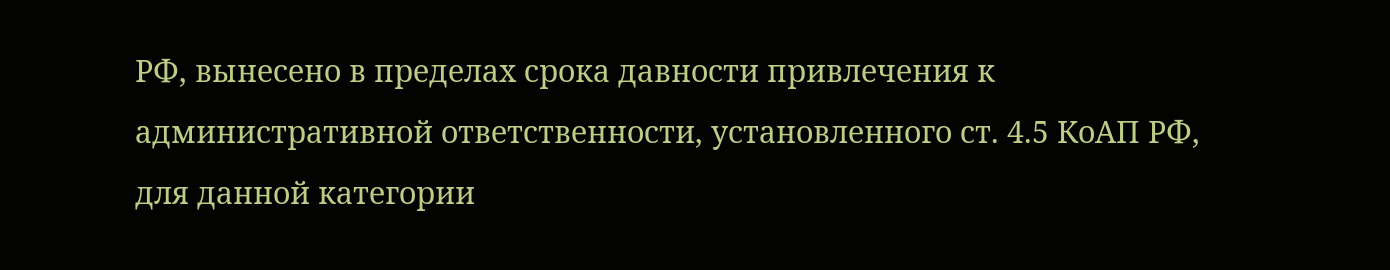РФ, вынесено в пределах срока давности привлечения к административной ответственности, установленного ст. 4.5 КоАП РФ, для данной категории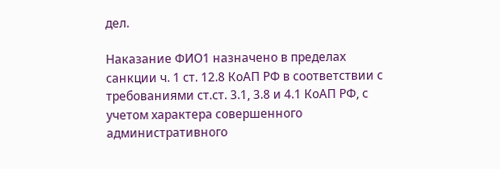дел.

Наказание ФИО1 назначено в пределах санкции ч. 1 ст. 12.8 КоАП РФ в соответствии с требованиями ст.ст. 3.1, 3.8 и 4.1 КоАП РФ, с учетом характера совершенного административного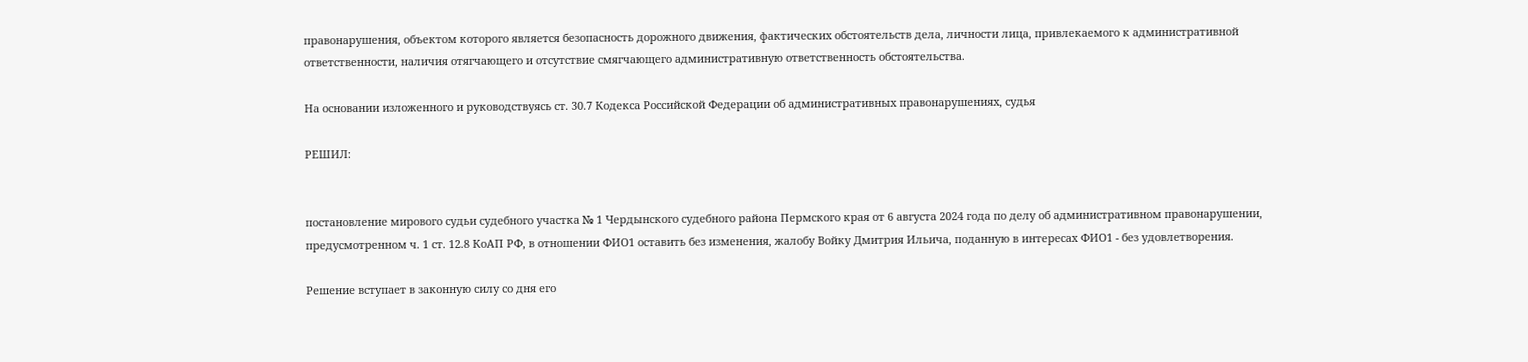правонарушения, объектом которого является безопасность дорожного движения, фактических обстоятельств дела, личности лица, привлекаемого к административной ответственности, наличия отягчающего и отсутствие смягчающего административную ответственность обстоятельства.

На основании изложенного и руководствуясь ст. 30.7 Кодекса Российской Федерации об административных правонарушениях, судья

РЕШИЛ:


постановление мирового судьи судебного участка № 1 Чердынского судебного района Пермского края от 6 августа 2024 года по делу об административном правонарушении, предусмотренном ч. 1 ст. 12.8 КоАП РФ, в отношении ФИО1 оставить без изменения, жалобу Войку Дмитрия Ильича, поданную в интересах ФИО1 - без удовлетворения.

Решение вступает в законную силу со дня его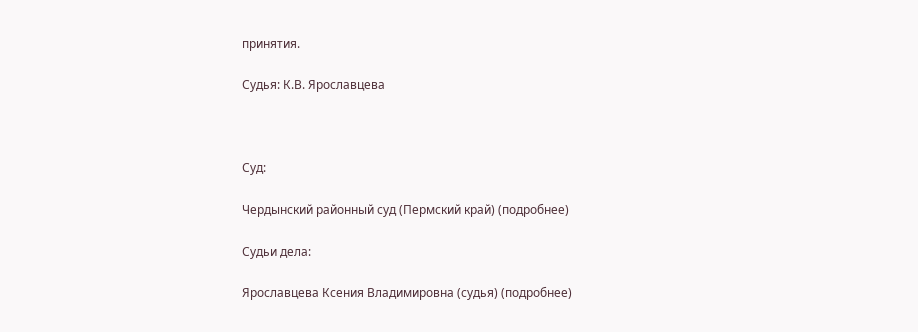принятия.

Судья: К.В. Ярославцева



Суд:

Чердынский районный суд (Пермский край) (подробнее)

Судьи дела:

Ярославцева Ксения Владимировна (судья) (подробнее)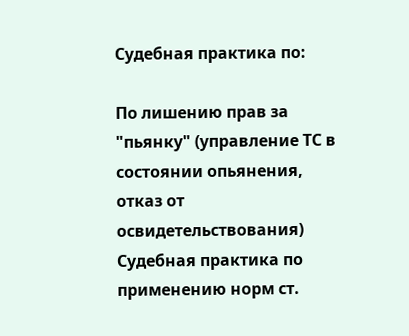Судебная практика по:

По лишению прав за "пьянку" (управление ТС в состоянии опьянения, отказ от освидетельствования)
Судебная практика по применению норм ст.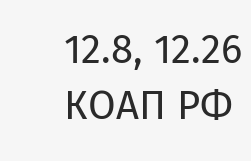12.8, 12.26 КОАП РФ